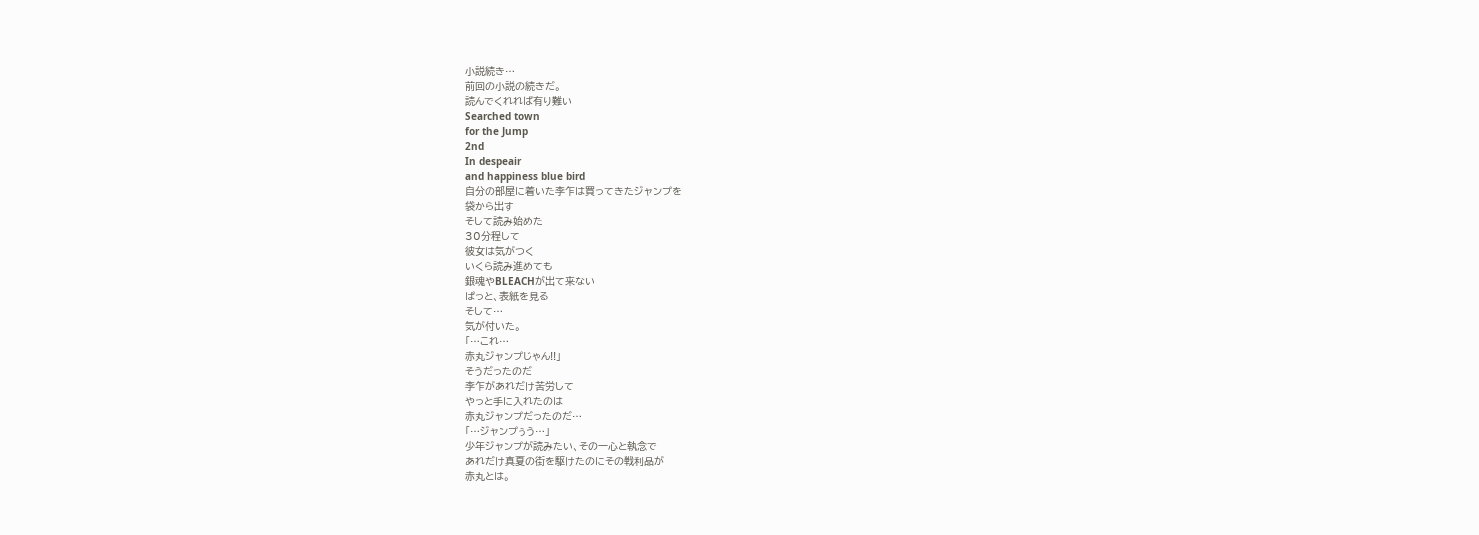小説続き…
前回の小説の続きだ。
読んでくれれば有り難い
Searched town
for the Jump
2nd
In despeair
and happiness blue bird
自分の部屋に着いた李乍は買ってきたジャンプを
袋から出す
そして読み始めた
30分程して
彼女は気がつく
いくら読み進めても
銀魂やBLEACHが出て来ない
ぱっと、表紙を見る
そして…
気が付いた。
「…これ…
赤丸ジャンプじゃん!!」
そうだったのだ
李乍があれだけ苦労して
やっと手に入れたのは
赤丸ジャンプだったのだ…
「…ジャンプぅう…」
少年ジャンプが読みたい、その一心と執念で
あれだけ真夏の街を駆けたのにその戦利品が
赤丸とは。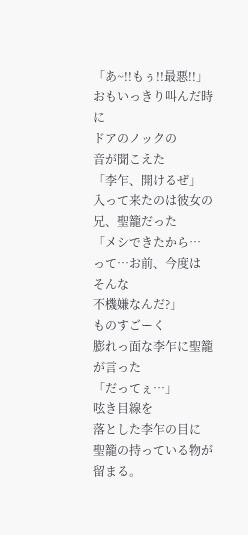「あ~!!もぅ!!最悪!!」
おもいっきり叫んだ時に
ドアのノックの
音が聞こえた
「李乍、開けるぜ」
入って来たのは彼女の兄、聖籠だった
「メシできたから…
って…お前、今度は
そんな
不機嫌なんだ?」
ものすごーく
膨れっ面な李乍に聖籠が言った
「だってぇ…」
呟き目線を
落とした李乍の目に
聖籠の持っている物が
留まる。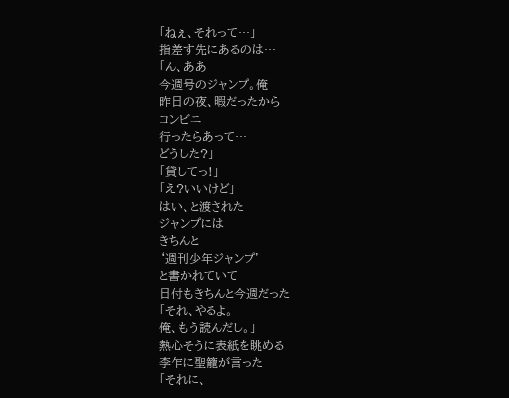「ねぇ、それって…」
指差す先にあるのは…
「ん、ああ
今週号のジャンプ。俺
昨日の夜、暇だったから
コンビニ
行ったらあって…
どうした?」
「貸してっ!」
「え?いいけど」
はい、と渡された
ジャンプには
きちんと
‘週刊少年ジャンプ’
と書かれていて
日付もきちんと今週だった
「それ、やるよ。
俺、もう読んだし。」
熱心そうに表紙を眺める
李乍に聖籠が言った
「それに、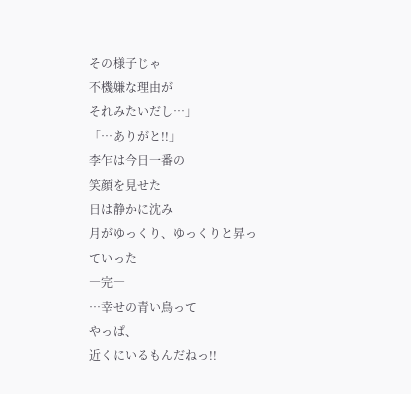その様子じゃ
不機嫌な理由が
それみたいだし…」
「…ありがと!!」
李乍は今日一番の
笑顔を見せた
日は静かに沈み
月がゆっくり、ゆっくりと昇っていった
―完―
…幸せの青い鳥って
やっぱ、
近くにいるもんだねっ!!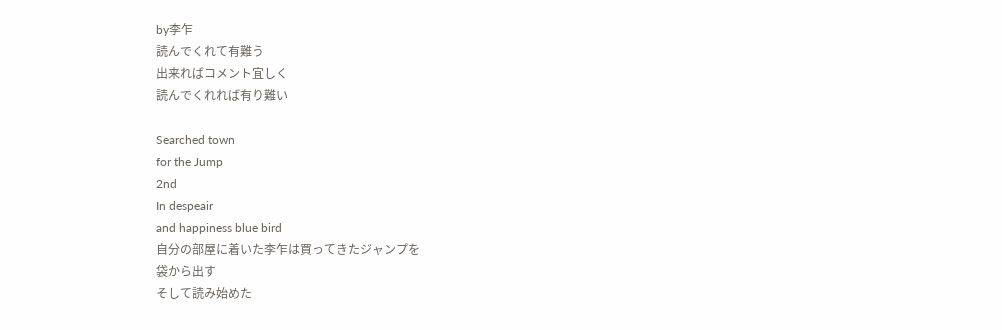by李乍
読んでくれて有難う
出来ればコメント宜しく
読んでくれれば有り難い

Searched town
for the Jump
2nd
In despeair
and happiness blue bird
自分の部屋に着いた李乍は買ってきたジャンプを
袋から出す
そして読み始めた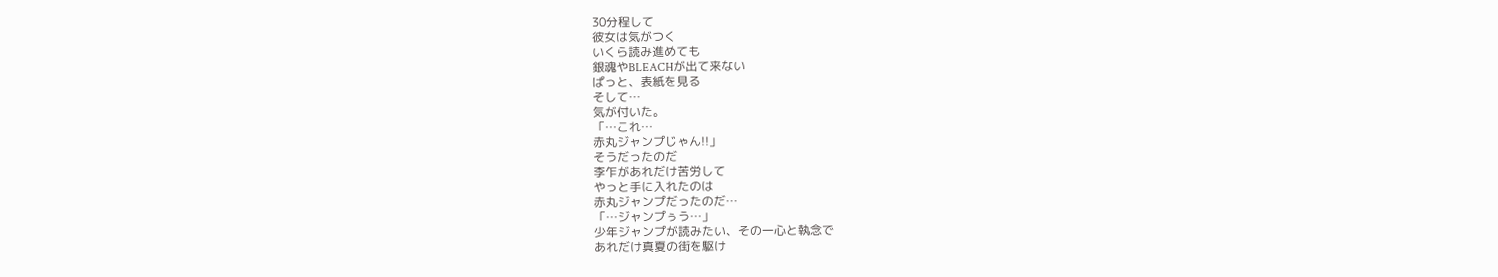30分程して
彼女は気がつく
いくら読み進めても
銀魂やBLEACHが出て来ない
ぱっと、表紙を見る
そして…
気が付いた。
「…これ…
赤丸ジャンプじゃん!!」
そうだったのだ
李乍があれだけ苦労して
やっと手に入れたのは
赤丸ジャンプだったのだ…
「…ジャンプぅう…」
少年ジャンプが読みたい、その一心と執念で
あれだけ真夏の街を駆け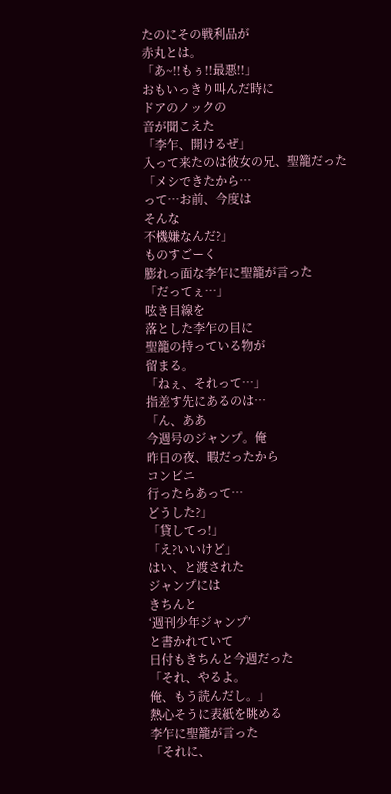たのにその戦利品が
赤丸とは。
「あ~!!もぅ!!最悪!!」
おもいっきり叫んだ時に
ドアのノックの
音が聞こえた
「李乍、開けるぜ」
入って来たのは彼女の兄、聖籠だった
「メシできたから…
って…お前、今度は
そんな
不機嫌なんだ?」
ものすごーく
膨れっ面な李乍に聖籠が言った
「だってぇ…」
呟き目線を
落とした李乍の目に
聖籠の持っている物が
留まる。
「ねぇ、それって…」
指差す先にあるのは…
「ん、ああ
今週号のジャンプ。俺
昨日の夜、暇だったから
コンビニ
行ったらあって…
どうした?」
「貸してっ!」
「え?いいけど」
はい、と渡された
ジャンプには
きちんと
‘週刊少年ジャンプ’
と書かれていて
日付もきちんと今週だった
「それ、やるよ。
俺、もう読んだし。」
熱心そうに表紙を眺める
李乍に聖籠が言った
「それに、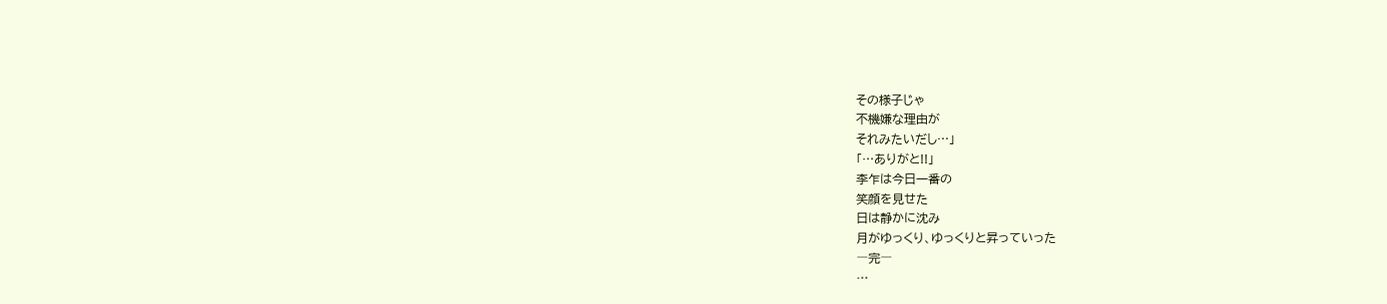その様子じゃ
不機嫌な理由が
それみたいだし…」
「…ありがと!!」
李乍は今日一番の
笑顔を見せた
日は静かに沈み
月がゆっくり、ゆっくりと昇っていった
―完―
…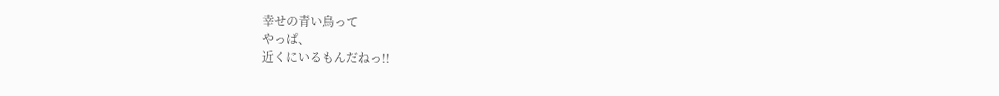幸せの青い鳥って
やっぱ、
近くにいるもんだねっ!!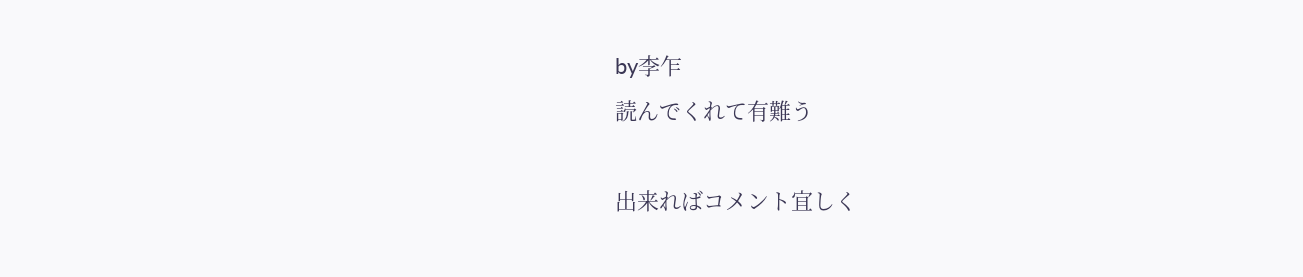by李乍
読んでくれて有難う

出来ればコメント宜しく